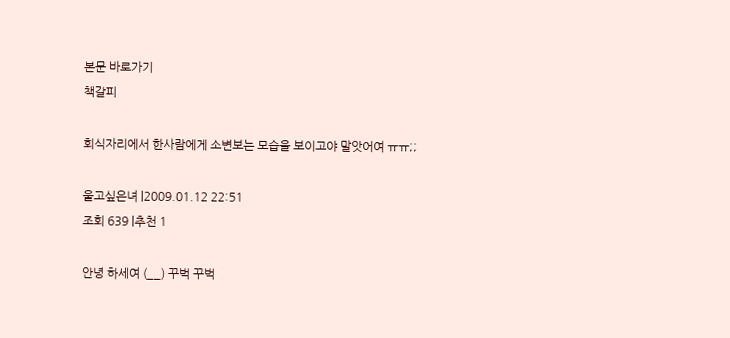본문 바로가기
책갈피

회식자리에서 한사람에게 소변보는 모습을 보이고야 말앗어여 ㅠㅠ;;

울고싶은녀 |2009.01.12 22:51
조회 639 |추천 1

안녕 하세여 (__) 꾸벅 꾸벅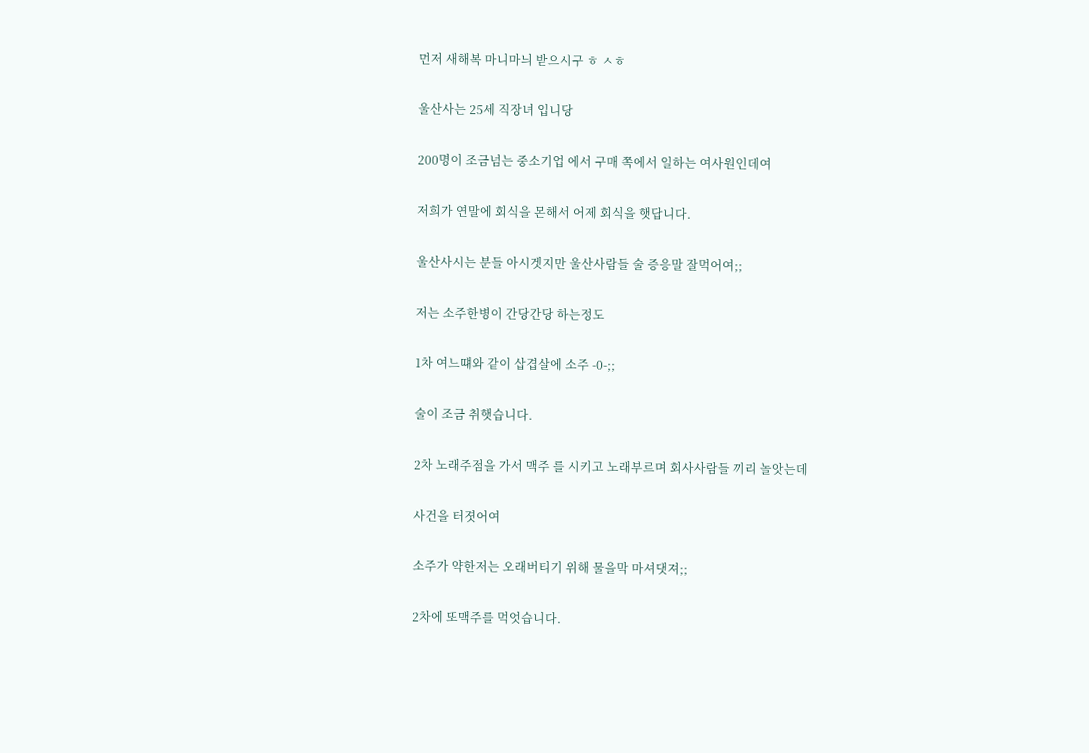먼저 새해복 마니마늬 받으시구 ㅎ ㅅㅎ

울산사는 25세 직장녀 입니당

200명이 조금넘는 중소기업 에서 구매 쪽에서 일하는 여사원인데여

저희가 연말에 회식을 몬해서 어제 회식을 햇답니다.

울산사시는 분들 아시겟지만 울산사람들 술 증응말 잘먹어여;;

저는 소주한병이 간당간당 하는정도

1차 여느떄와 같이 삽겹살에 소주 -0-;;

술이 조금 취햇습니다.

2차 노래주점을 가서 맥주 를 시키고 노래부르며 회사사람들 끼리 놀앗는데

사건을 터졋어여

소주가 약한저는 오래버티기 위해 물을막 마셔댓져;;

2차에 또맥주를 먹엇습니다.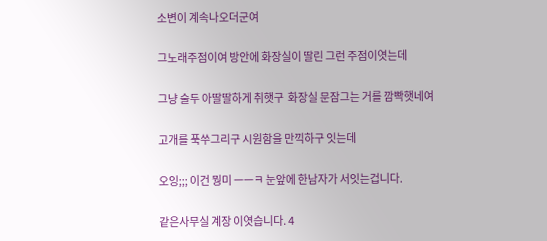소변이 계속나오더군여

그노래주점이여 방안에 화장실이 딸린 그런 주점이엿는데

그냥 술두 아딸딸하게 취햇구  화장실 문잠그는 거를 깜빡햇네여

고개를 푹쑤그리구 시원함을 만끽하구 잇는데

오잉;;; 이건 뭥미 ㅡㅡㅋ 눈앞에 한남자가 서잇는겁니다.

같은사무실 계장 이엿습니다. 4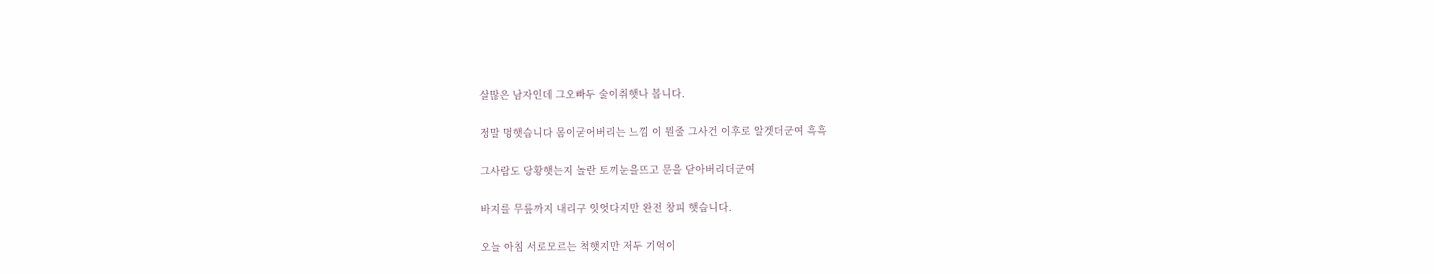살많은 남자인데 그오빠두 술이취햇나 봅니다.

정말 멍햇습니다 몸이굳어버리는 느낌 이 뭔줄 그사건 이후로 알겟더군여 흑흑

그사람도 당황햇는지 놀란 토끼눈을뜨고 문을 닫아버리더군여

바지를 무릎까지 내리구 잇엇다지만 완전 창피 햇습니다.

오늘 아침 서로모르는 척햇지만 저두 기억이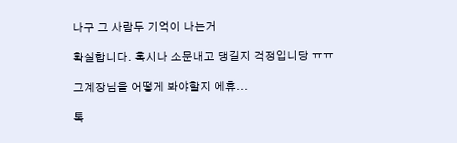나구 그 사람두 기억이 나는거

확실합니다. 혹시나 소문내고 댕길지 걱정입니당 ㅠㅠ

그계장님을 어떻게 봐야할지 에휴...

톡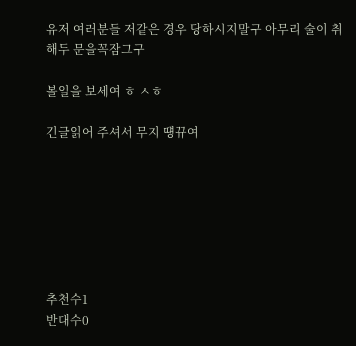유저 여러분들 저같은 경우 당하시지말구 아무리 술이 취해두 문을꼭잠그구

볼일을 보세여 ㅎ ㅅㅎ

긴글읽어 주셔서 무지 떙뀨여







추천수1
반대수0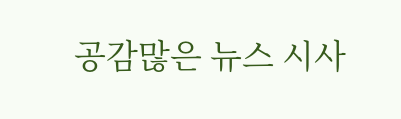공감많은 뉴스 시사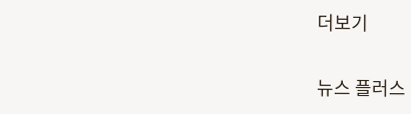더보기

뉴스 플러스